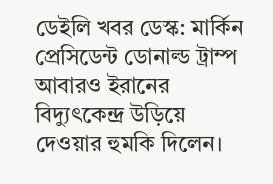ডেইলি খবর ডেস্ক: মার্কিন প্রেসিডেন্ট ডোনাল্ড ট্রাম্প আবারও ইরানের বিদ্যুৎকেন্দ্র উড়িয়ে দেওয়ার হুমকি দিলেন।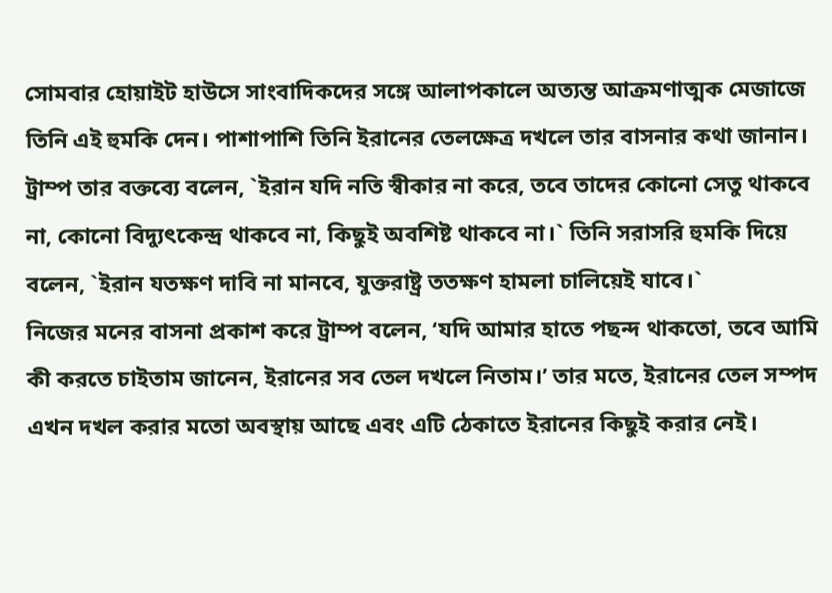সোমবার হোয়াইট হাউসে সাংবাদিকদের সঙ্গে আলাপকালে অত্যন্ত আক্রমণাত্মক মেজাজে তিনি এই হুমকি দেন। পাশাপাশি তিনি ইরানের তেলক্ষেত্র দখলে তার বাসনার কথা জানান। ট্রাম্প তার বক্তব্যে বলেন, `ইরান যদি নতি স্বীকার না করে, তবে তাদের কোনো সেতু থাকবে না, কোনো বিদ্যুৎকেন্দ্র থাকবে না, কিছুই অবশিষ্ট থাকবে না।` তিনি সরাসরি হুমকি দিয়ে বলেন, `ইরান যতক্ষণ দাবি না মানবে, যুক্তরাষ্ট্র ততক্ষণ হামলা চালিয়েই যাবে।`
নিজের মনের বাসনা প্রকাশ করে ট্রাম্প বলেন, ‘যদি আমার হাতে পছন্দ থাকতো, তবে আমি কী করতে চাইতাম জানেন, ইরানের সব তেল দখলে নিতাম।’ তার মতে, ইরানের তেল সম্পদ এখন দখল করার মতো অবস্থায় আছে এবং এটি ঠেকাতে ইরানের কিছুই করার নেই।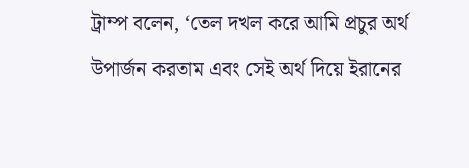ট্রাম্প বলেন, ‘তেল দখল করে আমি প্রচুর অর্থ উপার্জন করতাম এবং সেই অর্থ দিয়ে ইরানের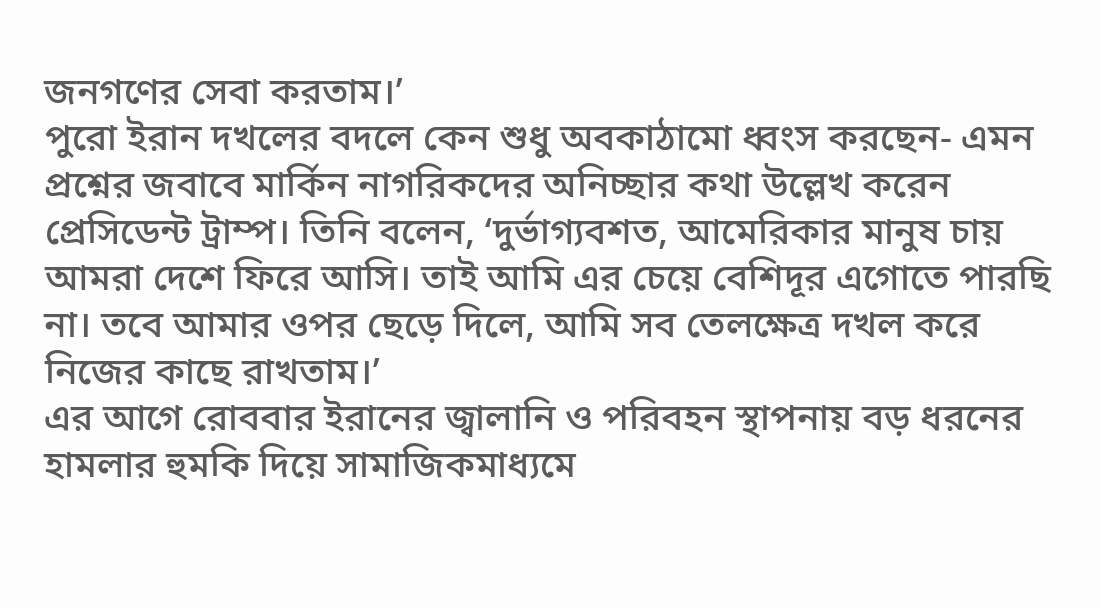জনগণের সেবা করতাম।’
পুরো ইরান দখলের বদলে কেন শুধু অবকাঠামো ধ্বংস করছেন- এমন প্রশ্নের জবাবে মার্কিন নাগরিকদের অনিচ্ছার কথা উল্লেখ করেন প্রেসিডেন্ট ট্রাম্প। তিনি বলেন, ‘দুর্ভাগ্যবশত, আমেরিকার মানুষ চায় আমরা দেশে ফিরে আসি। তাই আমি এর চেয়ে বেশিদূর এগোতে পারছি না। তবে আমার ওপর ছেড়ে দিলে, আমি সব তেলক্ষেত্র দখল করে নিজের কাছে রাখতাম।’
এর আগে রোববার ইরানের জ্বালানি ও পরিবহন স্থাপনায় বড় ধরনের হামলার হুমকি দিয়ে সামাজিকমাধ্যমে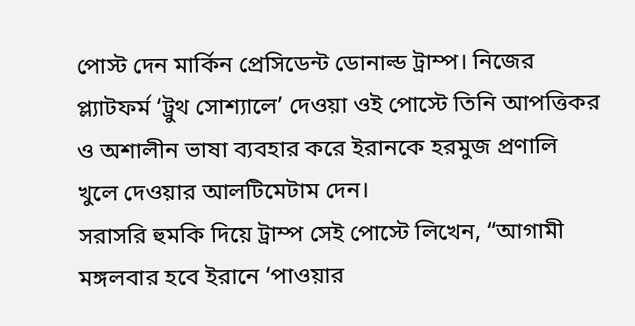পোস্ট দেন মার্কিন প্রেসিডেন্ট ডোনাল্ড ট্রাম্প। নিজের প্ল্যাটফর্ম ‘ট্রুথ সোশ্যালে’ দেওয়া ওই পোস্টে তিনি আপত্তিকর ও অশালীন ভাষা ব্যবহার করে ইরানকে হরমুজ প্রণালি খুলে দেওয়ার আলটিমেটাম দেন।
সরাসরি হুমকি দিয়ে ট্রাম্প সেই পোস্টে লিখেন, “আগামী মঙ্গলবার হবে ইরানে ‘পাওয়ার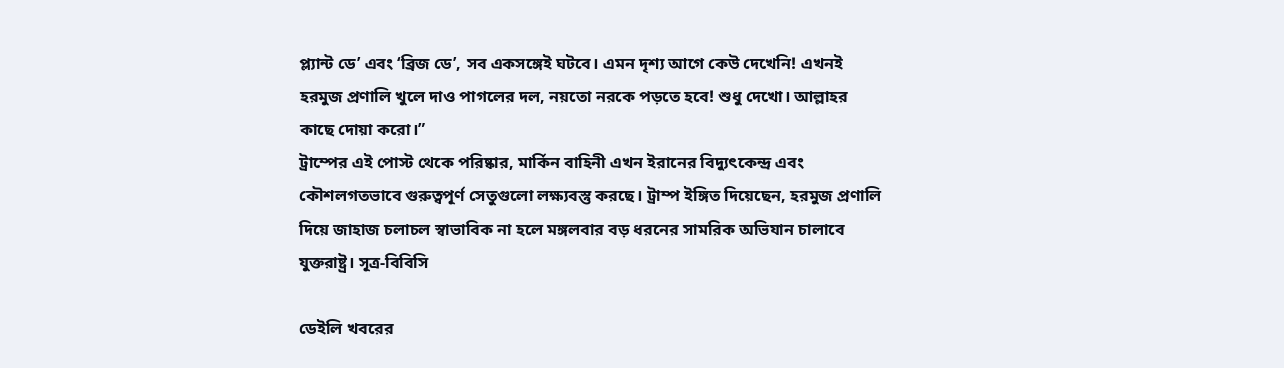প্ল্যান্ট ডে’ এবং ‘ব্রিজ ডে’, সব একসঙ্গেই ঘটবে। এমন দৃশ্য আগে কেউ দেখেনি! এখনই হরমুজ প্রণালি খুলে দাও পাগলের দল, নয়তো নরকে পড়তে হবে! শুধু দেখো। আল্লাহর কাছে দোয়া করো।”
ট্রাম্পের এই পোস্ট থেকে পরিষ্কার, মার্কিন বাহিনী এখন ইরানের বিদ্যুৎকেন্দ্র এবং কৌশলগতভাবে গুরুত্বপূর্ণ সেতুগুলো লক্ষ্যবস্তু করছে। ট্রাম্প ইঙ্গিত দিয়েছেন, হরমুজ প্রণালি দিয়ে জাহাজ চলাচল স্বাভাবিক না হলে মঙ্গলবার বড় ধরনের সামরিক অভিযান চালাবে যুক্তরাষ্ট্র। সূত্র-বিবিসি

ডেইলি খবরের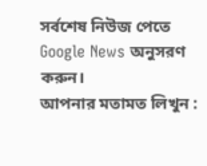সর্বশেষ নিউজ পেতে Google News অনুসরণ করুন।
আপনার মতামত লিখুন :